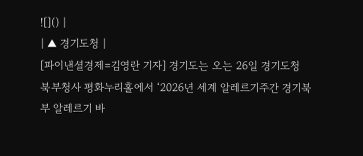![]() |
| ▲ 경기도청 |
[파이낸셜경제=김영란 기자] 경기도는 오는 26일 경기도청 북부청사 평화누리홀에서 ‘2026년 세계 알레르기주간 경기북부 알레르기 바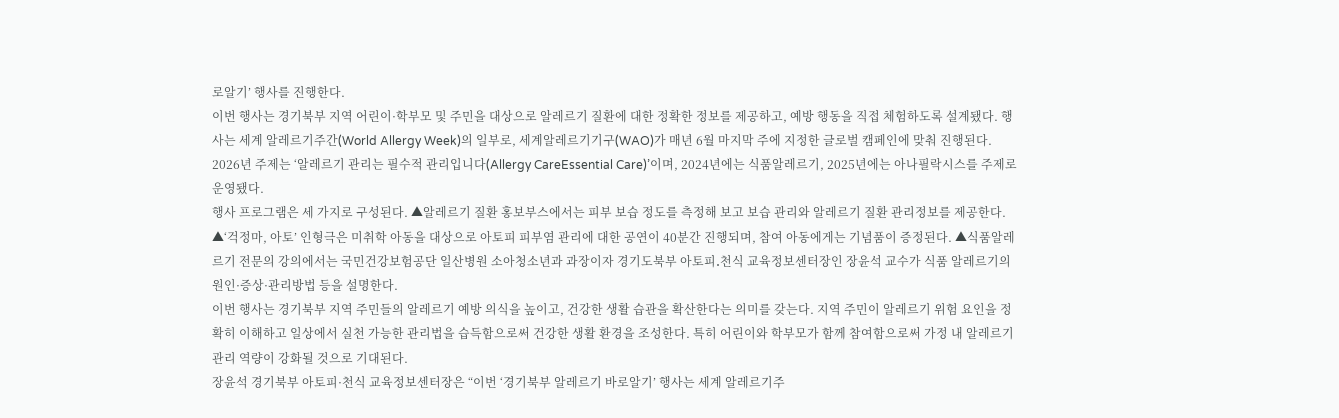로알기’ 행사를 진행한다.
이번 행사는 경기북부 지역 어린이·학부모 및 주민을 대상으로 알레르기 질환에 대한 정확한 정보를 제공하고, 예방 행동을 직접 체험하도록 설계됐다. 행사는 세계 알레르기주간(World Allergy Week)의 일부로, 세계알레르기기구(WAO)가 매년 6월 마지막 주에 지정한 글로벌 캠페인에 맞춰 진행된다. 2026년 주제는 ‘알레르기 관리는 필수적 관리입니다(Allergy CareEssential Care)’이며, 2024년에는 식품알레르기, 2025년에는 아나필락시스를 주제로 운영됐다.
행사 프로그램은 세 가지로 구성된다. ▲알레르기 질환 홍보부스에서는 피부 보습 정도를 측정해 보고 보습 관리와 알레르기 질환 관리정보를 제공한다. ▲‘걱정마, 아토’ 인형극은 미취학 아동을 대상으로 아토피 피부염 관리에 대한 공연이 40분간 진행되며, 참여 아동에게는 기념품이 증정된다. ▲식품알레르기 전문의 강의에서는 국민건강보험공단 일산병원 소아청소년과 과장이자 경기도북부 아토피․천식 교육정보센터장인 장윤석 교수가 식품 알레르기의 원인·증상·관리방법 등을 설명한다.
이번 행사는 경기북부 지역 주민들의 알레르기 예방 의식을 높이고, 건강한 생활 습관을 확산한다는 의미를 갖는다. 지역 주민이 알레르기 위험 요인을 정확히 이해하고 일상에서 실천 가능한 관리법을 습득함으로써 건강한 생활 환경을 조성한다. 특히 어린이와 학부모가 함께 참여함으로써 가정 내 알레르기 관리 역량이 강화될 것으로 기대된다.
장윤석 경기북부 아토피·천식 교육정보센터장은 “이번 ‘경기북부 알레르기 바로알기’ 행사는 세계 알레르기주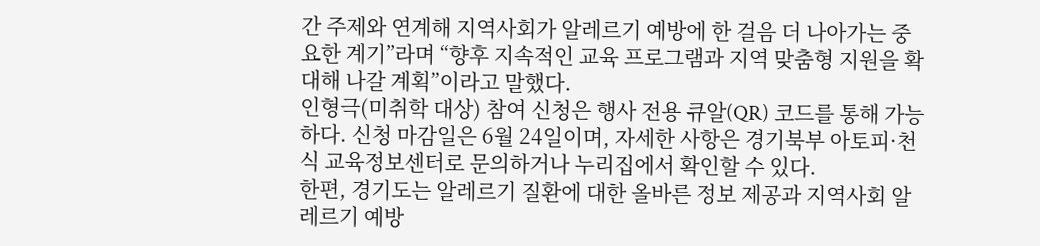간 주제와 연계해 지역사회가 알레르기 예방에 한 걸음 더 나아가는 중요한 계기”라며 “향후 지속적인 교육 프로그램과 지역 맞춤형 지원을 확대해 나갈 계획”이라고 말했다.
인형극(미취학 대상) 참여 신청은 행사 전용 큐알(QR) 코드를 통해 가능하다. 신청 마감일은 6월 24일이며, 자세한 사항은 경기북부 아토피·천식 교육정보센터로 문의하거나 누리집에서 확인할 수 있다.
한편, 경기도는 알레르기 질환에 대한 올바른 정보 제공과 지역사회 알레르기 예방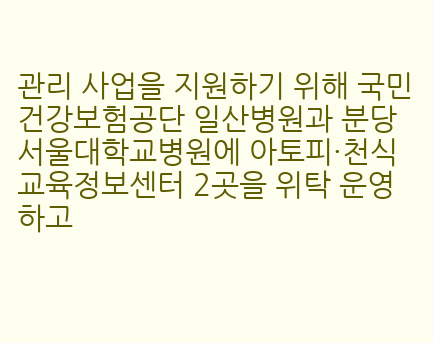관리 사업을 지원하기 위해 국민건강보험공단 일산병원과 분당서울대학교병원에 아토피·천식 교육정보센터 2곳을 위탁 운영하고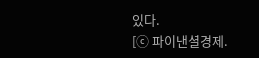있다.
[ⓒ 파이낸셜경제.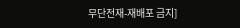무단전재-재배포 금지]